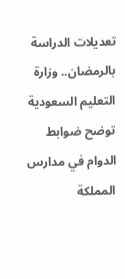تعديلات الدراسة بالرمضان.. وزارة التعليم السعودية توضح ضوابط الدوام في مدارس المملكة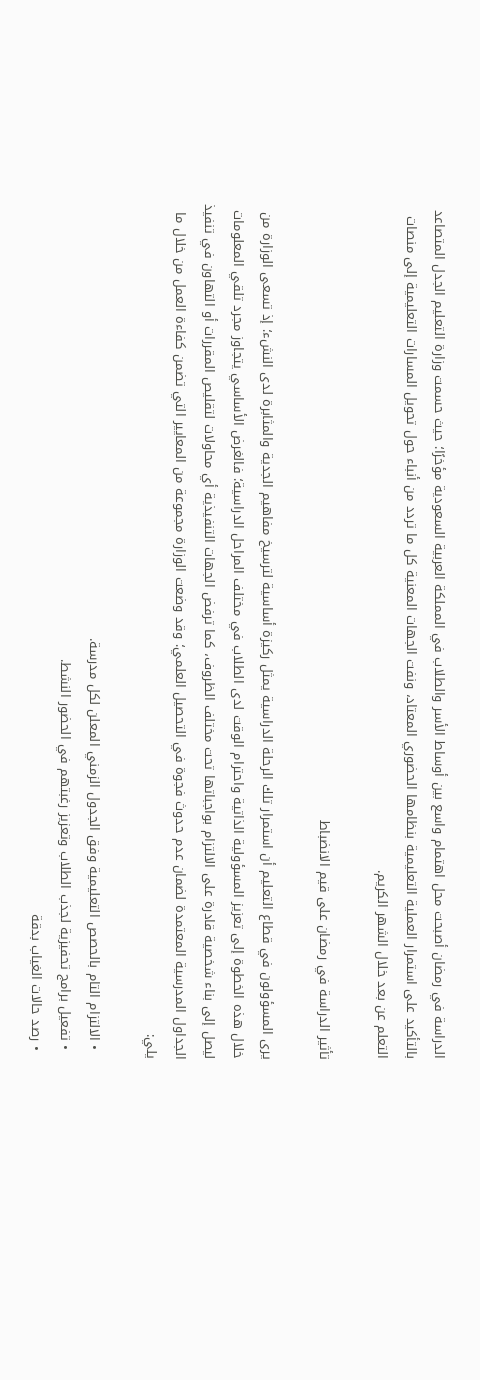الدراسة في رمضان أصبحت محل اهتمام واسع بين أوساط الأسر والطلاب في المملكة العربية السعودية مؤخرًا؛ حيث حسمت وزارة التعليم الجدل المتصاعد بالتأكيد على استمرار العملية التعليمية بنظامها الحضوري المعتاد، ونفت الجهات المعنية كل ما تردد من أنباء حول تحويل المسارات التعليمية إلى منصات التعلم عن بعد خلال الشهر الكريم.

تأثير الدراسة في رمضان على قيم الانضباط

يرى المسؤولون في قطاع التعليم أن استمرار تلك الرحلة الدراسية يمثل ركيزة أساسية لترسيخ مفاهيم الجدية والمثابرة لدى النشء؛ إذ تسعى الوزارة من خلال هذه الخطوة إلى تعزيز المسؤولية الذاتية واحترام الوقت لدى الطلاب في مختلف المراحل الدراسية؛ فالغرض الأساسي يتجاوز مجرد تلقي المعلومات ليصل إلى بناء شخصية قادرة على الالتزام بواجباتها تحت مختلف الظروف، كما ترفض الجهات التنفيذية أي محاولات لتقليص المقررات أو التهاون في تنفيذ الجداول المدرسية المعتمدة لضمان عدم حدوث فجوة في التحصيل العلمي؛ وقد وضعت الوزارة مجموعة من المعايير التي تضمن كفاءة العمل من خلال ما يلي:

  • الالتزام التام بالحصص التعليمية وفق الجدول الزمني المعلن لكل مدرسة.
  • تفعيل برامج تحفيزية لجذب الطلاب وتعزيز رغبتهم في الحضور النشط.
  • رصد حالات الغياب بدقة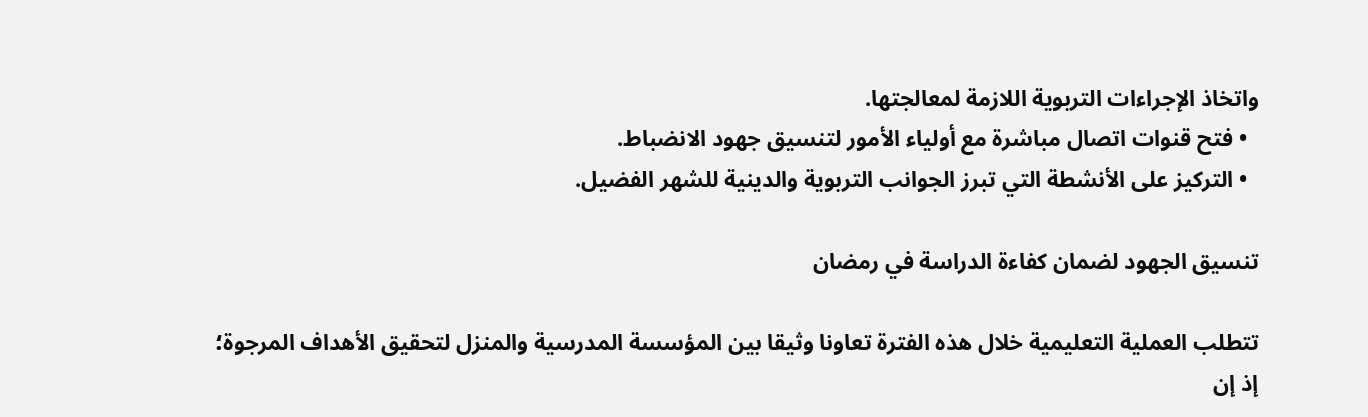واتخاذ الإجراءات التربوية اللازمة لمعالجتها.
  • فتح قنوات اتصال مباشرة مع أولياء الأمور لتنسيق جهود الانضباط.
  • التركيز على الأنشطة التي تبرز الجوانب التربوية والدينية للشهر الفضيل.

تنسيق الجهود لضمان كفاءة الدراسة في رمضان

تتطلب العملية التعليمية خلال هذه الفترة تعاونا وثيقا بين المؤسسة المدرسية والمنزل لتحقيق الأهداف المرجوة؛ إذ إن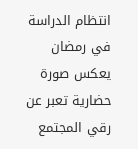انتظام الدراسة في رمضان يعكس صورة حضارية تعبر عن رقي المجتمع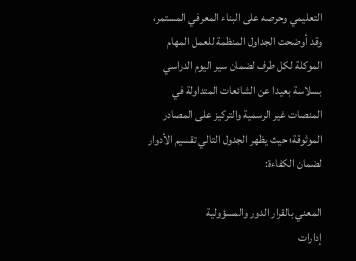التعليمي وحرصه على البناء المعرفي المستمر، وقد أوضحت الجداول المنظمة للعمل المهام الموكلة لكل طرف لضمان سير اليوم الدراسي بسلاسة بعيدا عن الشائعات المتداولة في المنصات غير الرسمية والتركيز على المصادر الموثوقة؛ حيث يظهر الجدول التالي تقسيم الأدوار لضمان الكفاءة:

المعني بالقرار الدور والمسؤولية
إدارات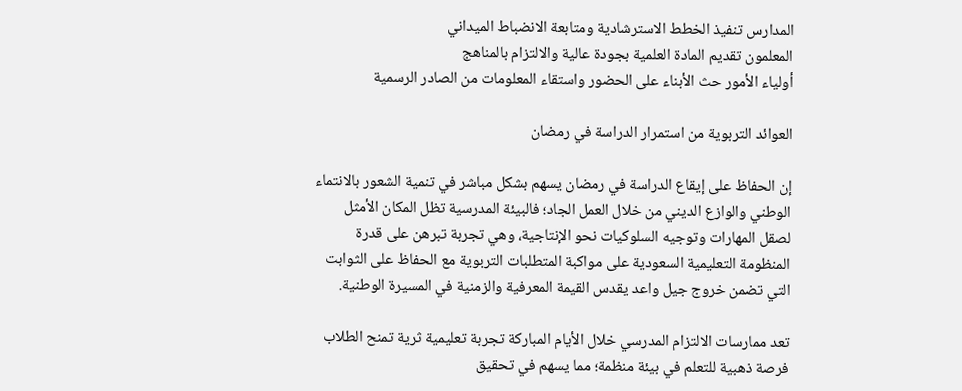المدارس تنفيذ الخطط الاسترشادية ومتابعة الانضباط الميداني
المعلمون تقديم المادة العلمية بجودة عالية والالتزام بالمناهج
أولياء الأمور حث الأبناء على الحضور واستقاء المعلومات من الصادر الرسمية

العوائد التربوية من استمرار الدراسة في رمضان

إن الحفاظ على إيقاع الدراسة في رمضان يسهم بشكل مباشر في تنمية الشعور بالانتماء الوطني والوازع الديني من خلال العمل الجاد؛ فالبيئة المدرسية تظل المكان الأمثل لصقل المهارات وتوجيه السلوكيات نحو الإنتاجية، وهي تجربة تبرهن على قدرة المنظومة التعليمية السعودية على مواكبة المتطلبات التربوية مع الحفاظ على الثوابت التي تضمن خروج جيل واعد يقدس القيمة المعرفية والزمنية في المسيرة الوطنية.

تعد ممارسات الالتزام المدرسي خلال الأيام المباركة تجربة تعليمية ثرية تمنح الطلاب فرصة ذهبية للتعلم في بيئة منظمة؛ مما يسهم في تحقيق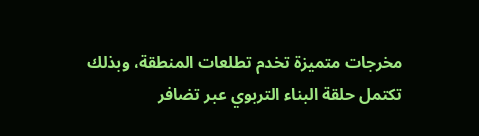مخرجات متميزة تخدم تطلعات المنطقة، وبذلك تكتمل حلقة البناء التربوي عبر تضافر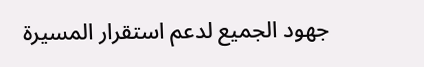جهود الجميع لدعم استقرار المسيرة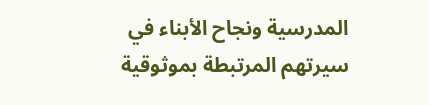المدرسية ونجاح الأبناء في سيرتهم المرتبطة بموثوقية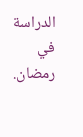الدراسة في رمضان.